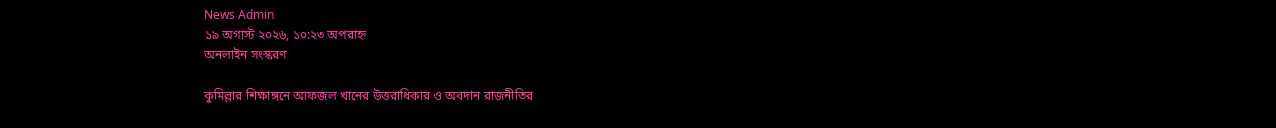News Admin
১৯ অগাস্ট ২০২৬, ১০:২৩ অপরাহ্ন
অনলাইন সংস্করণ

কুমিল্লার শিক্ষাঙ্গনে আফজল খানের উত্তরাধিকার ও অবদান রাজনীতির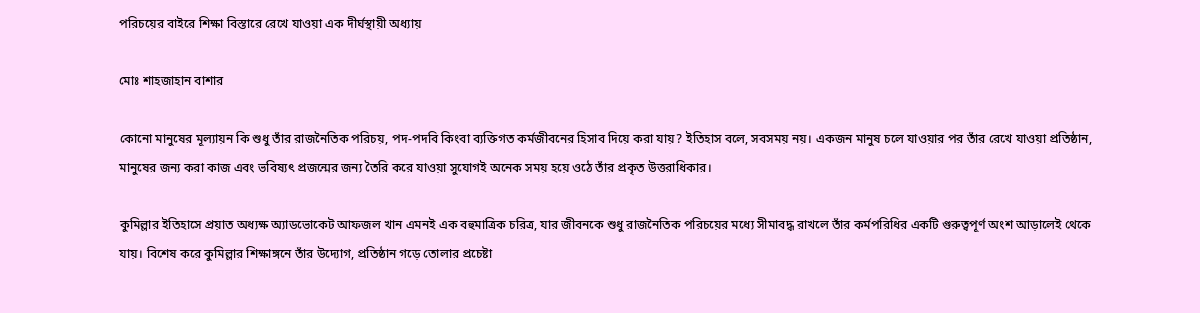পরিচয়ের বাইরে শিক্ষা বিস্তারে রেখে যাওয়া এক দীর্ঘস্থায়ী অধ্যায়

মোঃ শাহজাহান বাশার

কোনো মানুষের মূল্যায়ন কি শুধু তাঁর রাজনৈতিক পরিচয়, পদ-পদবি কিংবা ব্যক্তিগত কর্মজীবনের হিসাব দিয়ে করা যায়? ইতিহাস বলে, সবসময় নয়। একজন মানুষ চলে যাওয়ার পর তাঁর রেখে যাওয়া প্রতিষ্ঠান, মানুষের জন্য করা কাজ এবং ভবিষ্যৎ প্রজন্মের জন্য তৈরি করে যাওয়া সুযোগই অনেক সময় হয়ে ওঠে তাঁর প্রকৃত উত্তরাধিকার।

কুমিল্লার ইতিহাসে প্রয়াত অধ্যক্ষ অ্যাডভোকেট আফজল খান এমনই এক বহুমাত্রিক চরিত্র, যার জীবনকে শুধু রাজনৈতিক পরিচয়ের মধ্যে সীমাবদ্ধ রাখলে তাঁর কর্মপরিধির একটি গুরুত্বপূর্ণ অংশ আড়ালেই থেকে যায়। বিশেষ করে কুমিল্লার শিক্ষাঙ্গনে তাঁর উদ্যোগ, প্রতিষ্ঠান গড়ে তোলার প্রচেষ্টা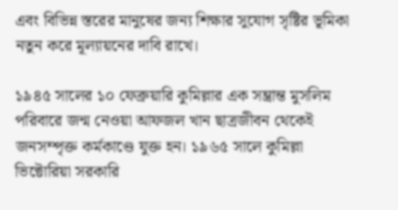এবং বিভিন্ন স্তরের মানুষের জন্য শিক্ষার সুযোগ সৃষ্টির ভূমিকা নতুন করে মূল্যায়নের দাবি রাখে।

১৯৪৫ সালের ১০ ফেব্রুয়ারি কুমিল্লার এক সম্ভ্রান্ত মুসলিম পরিবারে জন্ম নেওয়া আফজল খান ছাত্রজীবন থেকেই জনসম্পৃক্ত কর্মকাণ্ডে যুক্ত হন। ১৯৬৫ সালে কুমিল্লা ভিক্টোরিয়া সরকারি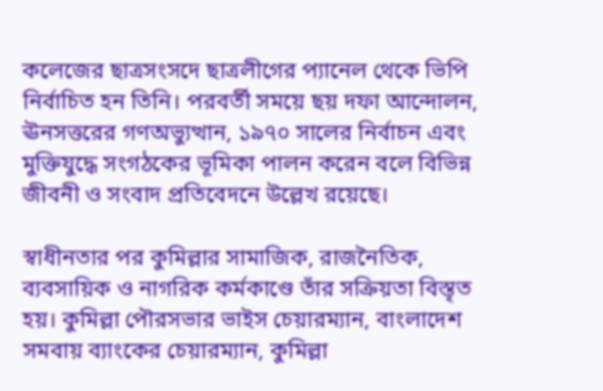কলেজের ছাত্রসংসদে ছাত্রলীগের প্যানেল থেকে ভিপি নির্বাচিত হন তিনি। পরবর্তী সময়ে ছয় দফা আন্দোলন, ঊনসত্তরের গণঅভ্যুত্থান, ১৯৭০ সালের নির্বাচন এবং মুক্তিযুদ্ধে সংগঠকের ভূমিকা পালন করেন বলে বিভিন্ন জীবনী ও সংবাদ প্রতিবেদনে উল্লেখ রয়েছে।

স্বাধীনতার পর কুমিল্লার সামাজিক, রাজনৈতিক, ব্যবসায়িক ও নাগরিক কর্মকাণ্ডে তাঁর সক্রিয়তা বিস্তৃত হয়। কুমিল্লা পৌরসভার ভাইস চেয়ারম্যান, বাংলাদেশ সমবায় ব্যাংকের চেয়ারম্যান, কুমিল্লা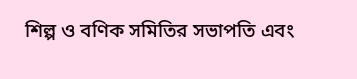শিল্প ও বণিক সমিতির সভাপতি এবং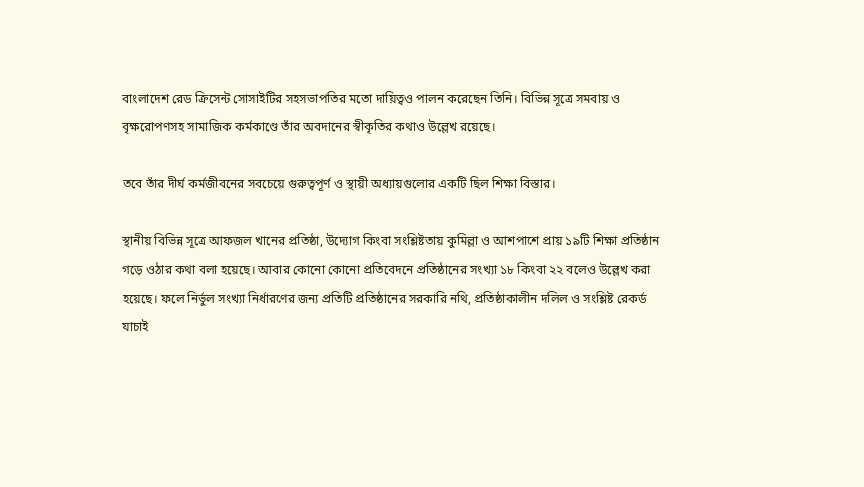বাংলাদেশ রেড ক্রিসেন্ট সোসাইটির সহসভাপতির মতো দায়িত্বও পালন করেছেন তিনি। বিভিন্ন সূত্রে সমবায় ও বৃক্ষরোপণসহ সামাজিক কর্মকাণ্ডে তাঁর অবদানের স্বীকৃতির কথাও উল্লেখ রয়েছে।

তবে তাঁর দীর্ঘ কর্মজীবনের সবচেয়ে গুরুত্বপূর্ণ ও স্থায়ী অধ্যায়গুলোর একটি ছিল শিক্ষা বিস্তার।

স্থানীয় বিভিন্ন সূত্রে আফজল খানের প্রতিষ্ঠা, উদ্যোগ কিংবা সংশ্লিষ্টতায় কুমিল্লা ও আশপাশে প্রায় ১৯টি শিক্ষা প্রতিষ্ঠান গড়ে ওঠার কথা বলা হয়েছে। আবার কোনো কোনো প্রতিবেদনে প্রতিষ্ঠানের সংখ্যা ১৮ কিংবা ২২ বলেও উল্লেখ করা হয়েছে। ফলে নির্ভুল সংখ্যা নির্ধারণের জন্য প্রতিটি প্রতিষ্ঠানের সরকারি নথি, প্রতিষ্ঠাকালীন দলিল ও সংশ্লিষ্ট রেকর্ড যাচাই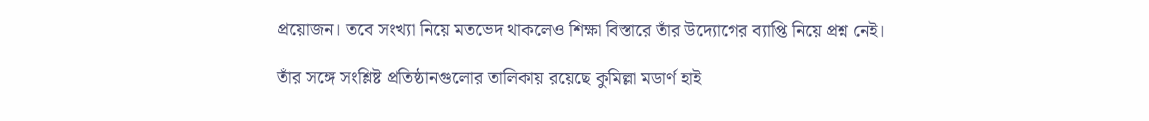প্রয়োজন। তবে সংখ্যা নিয়ে মতভেদ থাকলেও শিক্ষা বিস্তারে তাঁর উদ্যোগের ব্যাপ্তি নিয়ে প্রশ্ন নেই।

তাঁর সঙ্গে সংশ্লিষ্ট প্রতিষ্ঠানগুলোর তালিকায় রয়েছে কুমিল্লা মডার্ণ হাই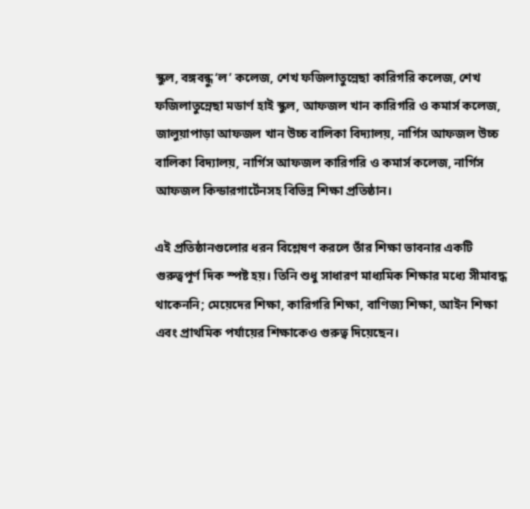স্কুল, বঙ্গবন্ধু ‘ল’ কলেজ, শেখ ফজিলাতুন্নেছা কারিগরি কলেজ, শেখ ফজিলাতুন্নেছা মডার্ণ হাই স্কুল, আফজল খান কারিগরি ও কমার্স কলেজ, জালুয়াপাড়া আফজল খান উচ্চ বালিকা বিদ্যালয়, নার্গিস আফজল উচ্চ বালিকা বিদ্যালয়, নার্গিস আফজল কারিগরি ও কমার্স কলেজ, নার্গিস আফজল কিন্ডারগার্টেনসহ বিভিন্ন শিক্ষা প্রতিষ্ঠান।

এই প্রতিষ্ঠানগুলোর ধরন বিশ্লেষণ করলে তাঁর শিক্ষা ভাবনার একটি গুরুত্বপূর্ণ দিক স্পষ্ট হয়। তিনি শুধু সাধারণ মাধ্যমিক শিক্ষার মধ্যে সীমাবদ্ধ থাকেননি; মেয়েদের শিক্ষা, কারিগরি শিক্ষা, বাণিজ্য শিক্ষা, আইন শিক্ষা এবং প্রাথমিক পর্যায়ের শিক্ষাকেও গুরুত্ব দিয়েছেন।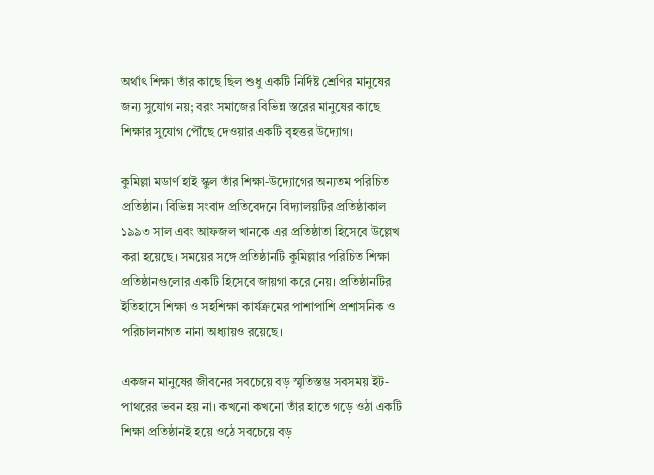অর্থাৎ শিক্ষা তাঁর কাছে ছিল শুধু একটি নির্দিষ্ট শ্রেণির মানুষের জন্য সুযোগ নয়; বরং সমাজের বিভিন্ন স্তরের মানুষের কাছে শিক্ষার সুযোগ পৌঁছে দেওয়ার একটি বৃহত্তর উদ্যোগ।

কুমিল্লা মডার্ণ হাই স্কুল তাঁর শিক্ষা-উদ্যোগের অন্যতম পরিচিত প্রতিষ্ঠান। বিভিন্ন সংবাদ প্রতিবেদনে বিদ্যালয়টির প্রতিষ্ঠাকাল ১৯৯৩ সাল এবং আফজল খানকে এর প্রতিষ্ঠাতা হিসেবে উল্লেখ করা হয়েছে। সময়ের সঙ্গে প্রতিষ্ঠানটি কুমিল্লার পরিচিত শিক্ষা প্রতিষ্ঠানগুলোর একটি হিসেবে জায়গা করে নেয়। প্রতিষ্ঠানটির ইতিহাসে শিক্ষা ও সহশিক্ষা কার্যক্রমের পাশাপাশি প্রশাসনিক ও পরিচালনাগত নানা অধ্যায়ও রয়েছে।

একজন মানুষের জীবনের সবচেয়ে বড় স্মৃতিস্তম্ভ সবসময় ইট-পাথরের ভবন হয় না। কখনো কখনো তাঁর হাতে গড়ে ওঠা একটি শিক্ষা প্রতিষ্ঠানই হয়ে ওঠে সবচেয়ে বড়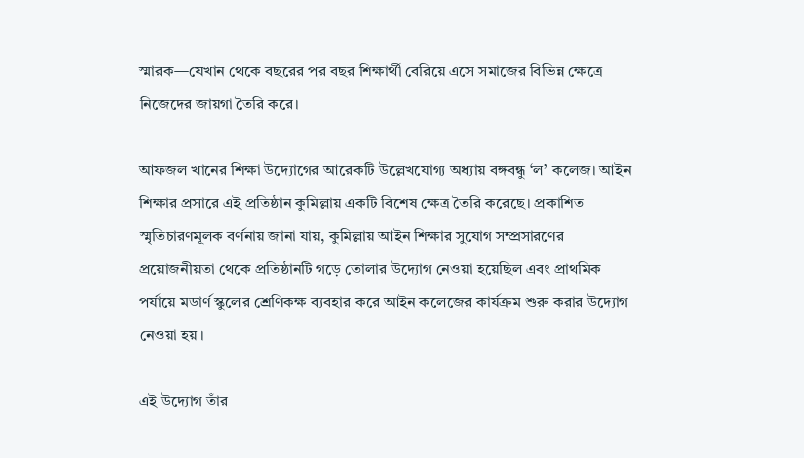স্মারক—যেখান থেকে বছরের পর বছর শিক্ষার্থী বেরিয়ে এসে সমাজের বিভিন্ন ক্ষেত্রে নিজেদের জায়গা তৈরি করে।

আফজল খানের শিক্ষা উদ্যোগের আরেকটি উল্লেখযোগ্য অধ্যায় বঙ্গবন্ধু ‘ল’ কলেজ। আইন শিক্ষার প্রসারে এই প্রতিষ্ঠান কুমিল্লায় একটি বিশেষ ক্ষেত্র তৈরি করেছে। প্রকাশিত স্মৃতিচারণমূলক বর্ণনায় জানা যায়, কুমিল্লায় আইন শিক্ষার সুযোগ সম্প্রসারণের প্রয়োজনীয়তা থেকে প্রতিষ্ঠানটি গড়ে তোলার উদ্যোগ নেওয়া হয়েছিল এবং প্রাথমিক পর্যায়ে মডার্ণ স্কুলের শ্রেণিকক্ষ ব্যবহার করে আইন কলেজের কার্যক্রম শুরু করার উদ্যোগ নেওয়া হয়।

এই উদ্যোগ তাঁর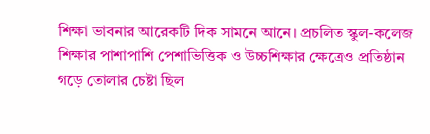শিক্ষা ভাবনার আরেকটি দিক সামনে আনে। প্রচলিত স্কুল-কলেজ শিক্ষার পাশাপাশি পেশাভিত্তিক ও উচ্চশিক্ষার ক্ষেত্রেও প্রতিষ্ঠান গড়ে তোলার চেষ্টা ছিল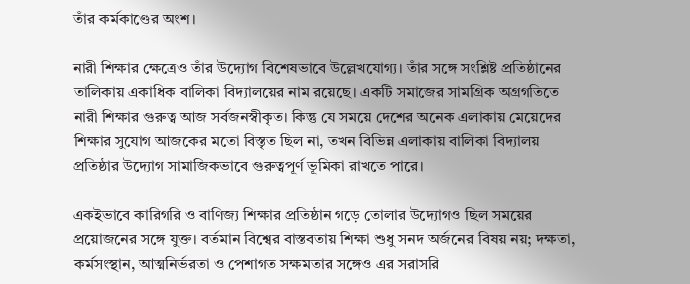তাঁর কর্মকাণ্ডের অংশ।

নারী শিক্ষার ক্ষেত্রেও তাঁর উদ্যোগ বিশেষভাবে উল্লেখযোগ্য। তাঁর সঙ্গে সংশ্লিষ্ট প্রতিষ্ঠানের তালিকায় একাধিক বালিকা বিদ্যালয়ের নাম রয়েছে। একটি সমাজের সামগ্রিক অগ্রগতিতে নারী শিক্ষার গুরুত্ব আজ সর্বজনস্বীকৃত। কিন্তু যে সময়ে দেশের অনেক এলাকায় মেয়েদের শিক্ষার সুযোগ আজকের মতো বিস্তৃত ছিল না, তখন বিভিন্ন এলাকায় বালিকা বিদ্যালয় প্রতিষ্ঠার উদ্যোগ সামাজিকভাবে গুরুত্বপূর্ণ ভূমিকা রাখতে পারে।

একইভাবে কারিগরি ও বাণিজ্য শিক্ষার প্রতিষ্ঠান গড়ে তোলার উদ্যোগও ছিল সময়ের প্রয়োজনের সঙ্গে যুক্ত। বর্তমান বিশ্বের বাস্তবতায় শিক্ষা শুধু সনদ অর্জনের বিষয় নয়; দক্ষতা, কর্মসংস্থান, আত্মনির্ভরতা ও পেশাগত সক্ষমতার সঙ্গেও এর সরাসরি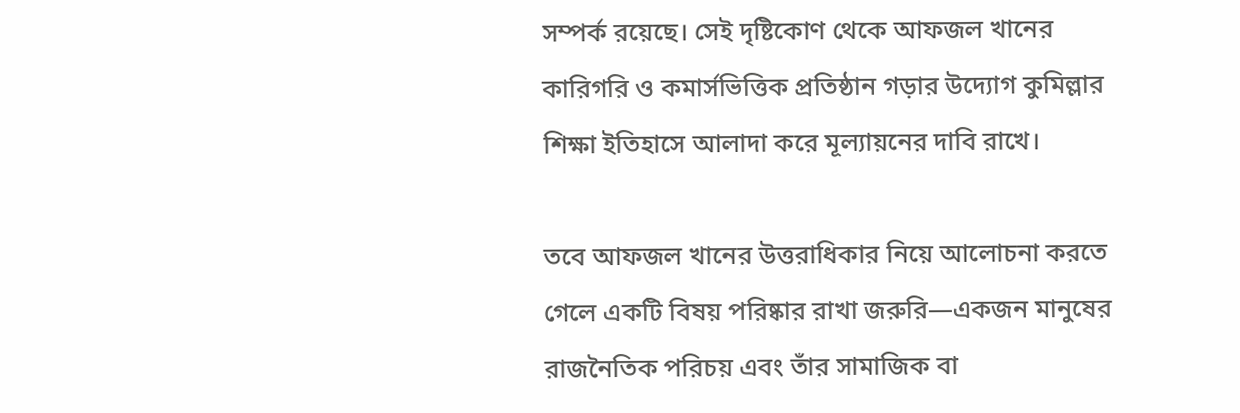সম্পর্ক রয়েছে। সেই দৃষ্টিকোণ থেকে আফজল খানের কারিগরি ও কমার্সভিত্তিক প্রতিষ্ঠান গড়ার উদ্যোগ কুমিল্লার শিক্ষা ইতিহাসে আলাদা করে মূল্যায়নের দাবি রাখে।

তবে আফজল খানের উত্তরাধিকার নিয়ে আলোচনা করতে গেলে একটি বিষয় পরিষ্কার রাখা জরুরি—একজন মানুষের রাজনৈতিক পরিচয় এবং তাঁর সামাজিক বা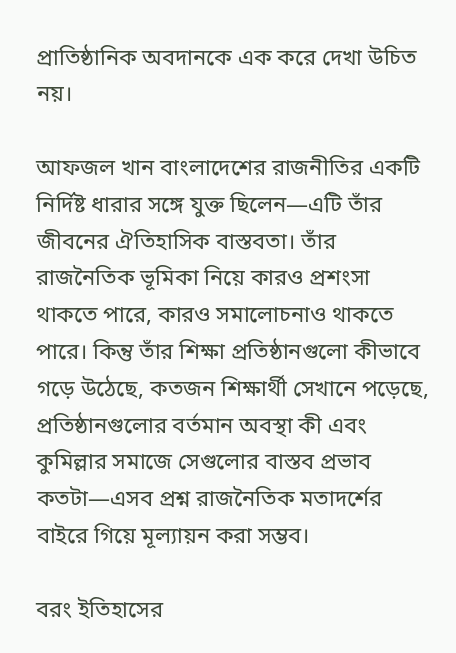প্রাতিষ্ঠানিক অবদানকে এক করে দেখা উচিত নয়।

আফজল খান বাংলাদেশের রাজনীতির একটি নির্দিষ্ট ধারার সঙ্গে যুক্ত ছিলেন—এটি তাঁর জীবনের ঐতিহাসিক বাস্তবতা। তাঁর রাজনৈতিক ভূমিকা নিয়ে কারও প্রশংসা থাকতে পারে, কারও সমালোচনাও থাকতে পারে। কিন্তু তাঁর শিক্ষা প্রতিষ্ঠানগুলো কীভাবে গড়ে উঠেছে, কতজন শিক্ষার্থী সেখানে পড়েছে, প্রতিষ্ঠানগুলোর বর্তমান অবস্থা কী এবং কুমিল্লার সমাজে সেগুলোর বাস্তব প্রভাব কতটা—এসব প্রশ্ন রাজনৈতিক মতাদর্শের বাইরে গিয়ে মূল্যায়ন করা সম্ভব।

বরং ইতিহাসের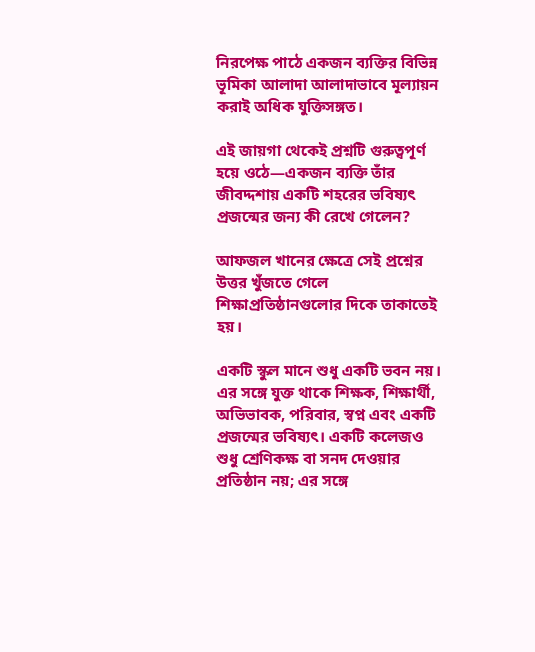নিরপেক্ষ পাঠে একজন ব্যক্তির বিভিন্ন ভূমিকা আলাদা আলাদাভাবে মূল্যায়ন করাই অধিক যুক্তিসঙ্গত।

এই জায়গা থেকেই প্রশ্নটি গুরুত্বপূর্ণ হয়ে ওঠে—একজন ব্যক্তি তাঁর জীবদ্দশায় একটি শহরের ভবিষ্যৎ প্রজন্মের জন্য কী রেখে গেলেন?

আফজল খানের ক্ষেত্রে সেই প্রশ্নের উত্তর খুঁজতে গেলে শিক্ষাপ্রতিষ্ঠানগুলোর দিকে তাকাতেই হয়।

একটি স্কুল মানে শুধু একটি ভবন নয়। এর সঙ্গে যুক্ত থাকে শিক্ষক, শিক্ষার্থী, অভিভাবক, পরিবার, স্বপ্ন এবং একটি প্রজন্মের ভবিষ্যৎ। একটি কলেজও শুধু শ্রেণিকক্ষ বা সনদ দেওয়ার প্রতিষ্ঠান নয়; এর সঙ্গে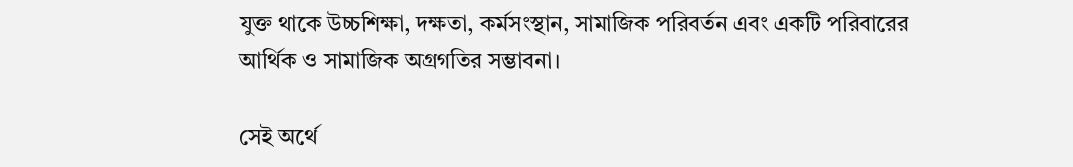যুক্ত থাকে উচ্চশিক্ষা, দক্ষতা, কর্মসংস্থান, সামাজিক পরিবর্তন এবং একটি পরিবারের আর্থিক ও সামাজিক অগ্রগতির সম্ভাবনা।

সেই অর্থে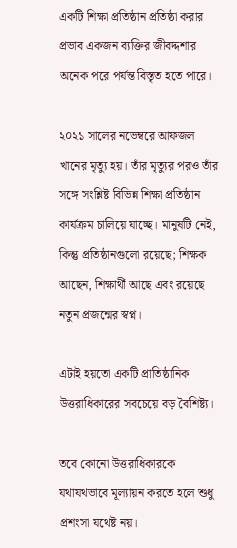একটি শিক্ষা প্রতিষ্ঠান প্রতিষ্ঠা করার প্রভাব একজন ব্যক্তির জীবদ্দশার অনেক পরে পর্যন্ত বিস্তৃত হতে পারে।

২০২১ সালের নভেম্বরে আফজল খানের মৃত্যু হয়। তাঁর মৃত্যুর পরও তাঁর সঙ্গে সংশ্লিষ্ট বিভিন্ন শিক্ষা প্রতিষ্ঠান কার্যক্রম চালিয়ে যাচ্ছে। মানুষটি নেই, কিন্তু প্রতিষ্ঠানগুলো রয়েছে; শিক্ষক আছেন, শিক্ষার্থী আছে এবং রয়েছে নতুন প্রজন্মের স্বপ্ন।

এটাই হয়তো একটি প্রাতিষ্ঠানিক উত্তরাধিকারের সবচেয়ে বড় বৈশিষ্ট্য।

তবে কোনো উত্তরাধিকারকে যথাযথভাবে মূল্যায়ন করতে হলে শুধু প্রশংসা যথেষ্ট নয়।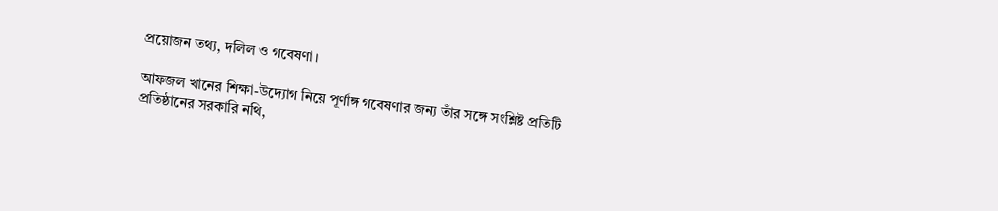প্রয়োজন তথ্য, দলিল ও গবেষণা।

আফজল খানের শিক্ষা-উদ্যোগ নিয়ে পূর্ণাঙ্গ গবেষণার জন্য তাঁর সঙ্গে সংশ্লিষ্ট প্রতিটি প্রতিষ্ঠানের সরকারি নথি,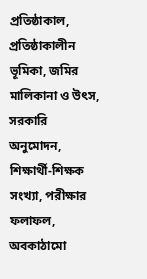প্রতিষ্ঠাকাল, প্রতিষ্ঠাকালীন ভূমিকা, জমির মালিকানা ও উৎস, সরকারি অনুমোদন, শিক্ষার্থী-শিক্ষক সংখ্যা, পরীক্ষার ফলাফল, অবকাঠামো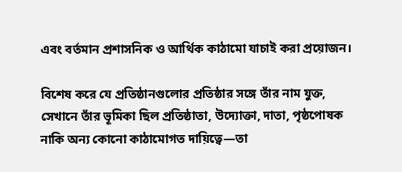এবং বর্তমান প্রশাসনিক ও আর্থিক কাঠামো যাচাই করা প্রয়োজন।

বিশেষ করে যে প্রতিষ্ঠানগুলোর প্রতিষ্ঠার সঙ্গে তাঁর নাম যুক্ত, সেখানে তাঁর ভূমিকা ছিল প্রতিষ্ঠাতা, উদ্যোক্তা, দাতা, পৃষ্ঠপোষক নাকি অন্য কোনো কাঠামোগত দায়িত্বে—তা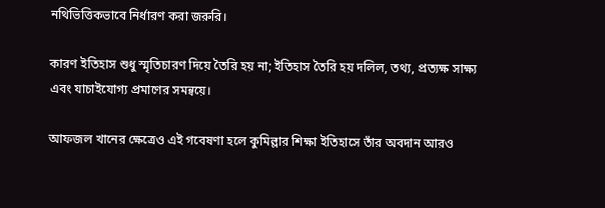নথিভিত্তিকভাবে নির্ধারণ করা জরুরি।

কারণ ইতিহাস শুধু স্মৃতিচারণ দিয়ে তৈরি হয় না; ইতিহাস তৈরি হয় দলিল, তথ্য, প্রত্যক্ষ সাক্ষ্য এবং যাচাইযোগ্য প্রমাণের সমন্বয়ে।

আফজল খানের ক্ষেত্রেও এই গবেষণা হলে কুমিল্লার শিক্ষা ইতিহাসে তাঁর অবদান আরও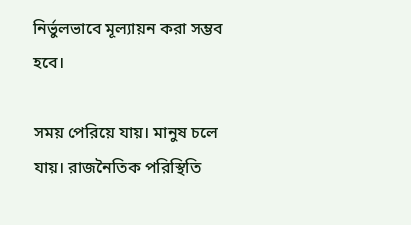নির্ভুলভাবে মূল্যায়ন করা সম্ভব হবে।

সময় পেরিয়ে যায়। মানুষ চলে যায়। রাজনৈতিক পরিস্থিতি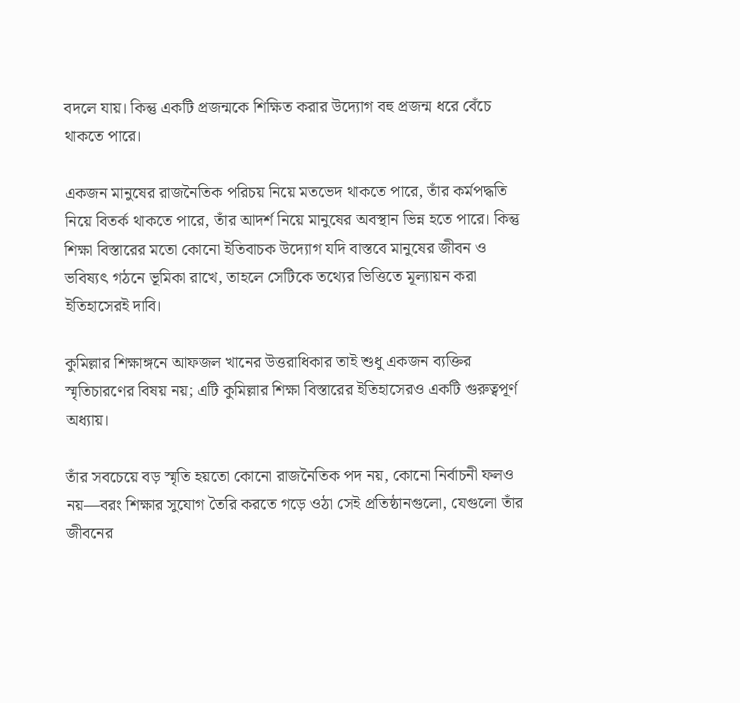বদলে যায়। কিন্তু একটি প্রজন্মকে শিক্ষিত করার উদ্যোগ বহু প্রজন্ম ধরে বেঁচে থাকতে পারে।

একজন মানুষের রাজনৈতিক পরিচয় নিয়ে মতভেদ থাকতে পারে, তাঁর কর্মপদ্ধতি নিয়ে বিতর্ক থাকতে পারে, তাঁর আদর্শ নিয়ে মানুষের অবস্থান ভিন্ন হতে পারে। কিন্তু শিক্ষা বিস্তারের মতো কোনো ইতিবাচক উদ্যোগ যদি বাস্তবে মানুষের জীবন ও ভবিষ্যৎ গঠনে ভূমিকা রাখে, তাহলে সেটিকে তথ্যের ভিত্তিতে মূল্যায়ন করা ইতিহাসেরই দাবি।

কুমিল্লার শিক্ষাঙ্গনে আফজল খানের উত্তরাধিকার তাই শুধু একজন ব্যক্তির স্মৃতিচারণের বিষয় নয়; এটি কুমিল্লার শিক্ষা বিস্তারের ইতিহাসেরও একটি গুরুত্বপূর্ণ অধ্যায়।

তাঁর সবচেয়ে বড় স্মৃতি হয়তো কোনো রাজনৈতিক পদ নয়, কোনো নির্বাচনী ফলও নয়—বরং শিক্ষার সুযোগ তৈরি করতে গড়ে ওঠা সেই প্রতিষ্ঠানগুলো, যেগুলো তাঁর জীবনের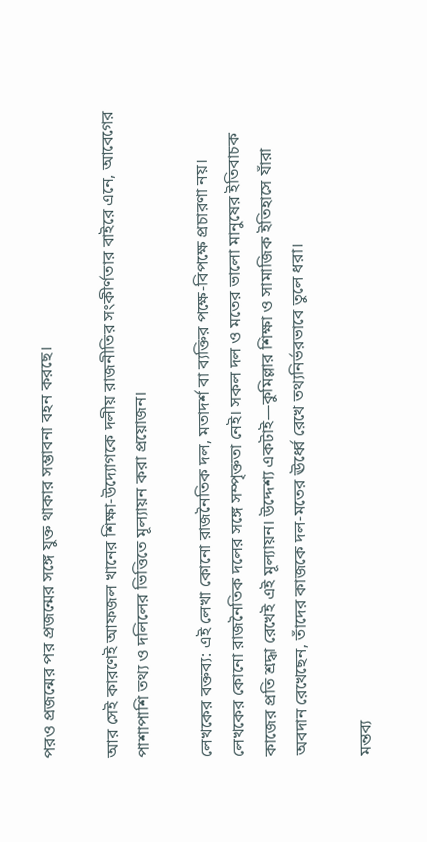পরও প্রজন্মের পর প্রজন্মের সঙ্গে যুক্ত থাকার সম্ভাবনা বহন করছে।

আর সেই কারণেই আফজল খানের শিক্ষা-উদ্যোগকে দলীয় রাজনীতির সংকীর্ণতার বাইরে এনে, আবেগের পাশাপাশি তথ্য ও দলিলের ভিত্তিতে মূল্যায়ন করা প্রয়োজন।

লেখকের বক্তব্য: এই লেখা কোনো রাজনৈতিক দল, মতাদর্শ বা ব্যক্তির পক্ষে-বিপক্ষে প্রচারণা নয়। লেখকের কোনো রাজনৈতিক দলের সঙ্গে সম্পৃক্ততা নেই। সকল দল ও মতের ভালো মানুষের ইতিবাচক কাজের প্রতি শ্রদ্ধা রেখেই এই মূল্যায়ন। উদ্দেশ্য একটাই—কুমিল্লার শিক্ষা ও সামাজিক ইতিহাসে যাঁরা অবদান রেখেছেন, তাঁদের কাজকে দল-মতের ঊর্ধ্বে রেখে তথ্যনির্ভরভাবে তুলে ধরা।

মন্তব্য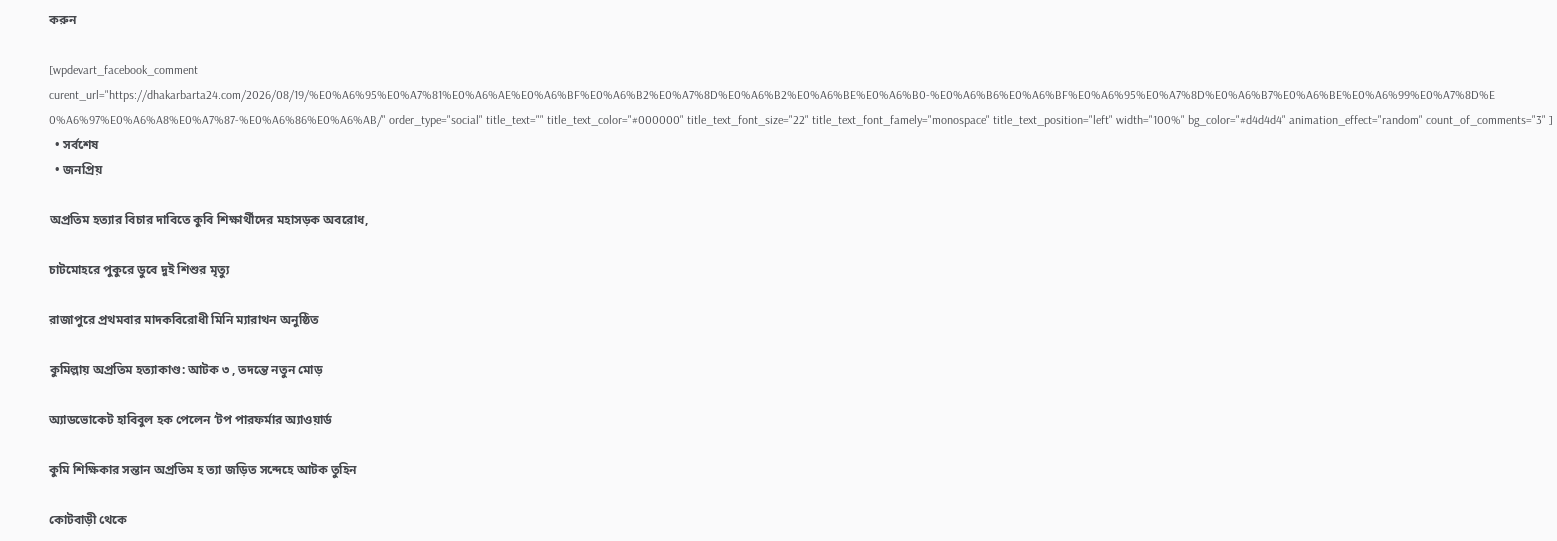করুন

[wpdevart_facebook_comment curent_url="https://dhakarbarta24.com/2026/08/19/%E0%A6%95%E0%A7%81%E0%A6%AE%E0%A6%BF%E0%A6%B2%E0%A7%8D%E0%A6%B2%E0%A6%BE%E0%A6%B0-%E0%A6%B6%E0%A6%BF%E0%A6%95%E0%A7%8D%E0%A6%B7%E0%A6%BE%E0%A6%99%E0%A7%8D%E0%A6%97%E0%A6%A8%E0%A7%87-%E0%A6%86%E0%A6%AB/" order_type="social" title_text="" title_text_color="#000000" title_text_font_size="22" title_text_font_famely="monospace" title_text_position="left" width="100%" bg_color="#d4d4d4" animation_effect="random" count_of_comments="3" ]
  • সর্বশেষ
  • জনপ্রিয়

অপ্রতিম হত্যার বিচার দাবিতে কুবি শিক্ষার্থীদের মহাসড়ক অবরোধ,

চাটমোহরে পুকুরে ডুবে দুই শিশুর মৃত্যু

রাজাপুরে প্রথমবার মাদকবিরোধী মিনি ম্যারাথন অনুষ্ঠিত

কুমিল্লায় অপ্রতিম হত্যাকাণ্ড: আটক ৩ , তদন্তে নতুন মোড়

অ্যাডভোকেট হাবিবুল হক পেলেন ‘টপ পারফর্মার অ্যাওয়ার্ড

কুমি শিক্ষিকার সন্তান অপ্রতিম হ ত্যা জড়িত সন্দেহে আটক তুহিন

কোটবাড়ী থেকে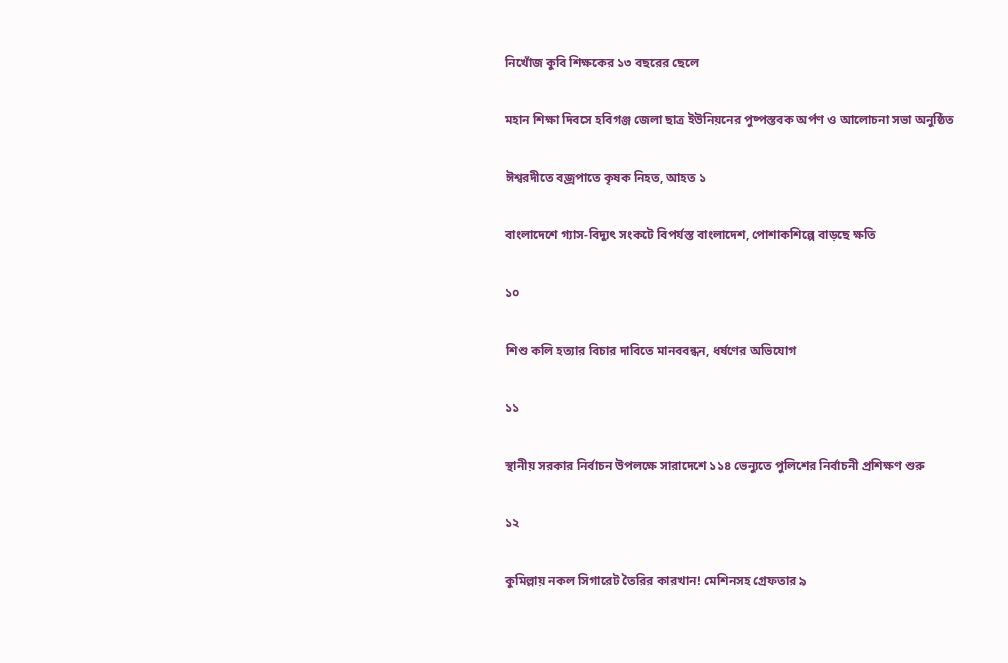নিখোঁজ কুবি শিক্ষকের ১৩ বছরের ছেলে

মহান শিক্ষা দিবসে হবিগঞ্জ জেলা ছাত্র ইউনিয়নের পুষ্পস্তবক অর্পণ ও আলোচনা সভা অনুষ্ঠিত

ঈশ্বরদীতে বজ্রপাতে কৃষক নিহত, আহত ১

বাংলাদেশে গ্যাস-বিদ্যুৎ সংকটে বিপর্যস্ত বাংলাদেশ, পোশাকশিল্পে বাড়ছে ক্ষতি

১০

শিশু কলি হত্যার বিচার দাবিতে মানববন্ধন, ধর্ষণের অভিযোগ

১১

স্থানীয় সরকার নির্বাচন উপলক্ষে সারাদেশে ১১৪ ভেন্যুতে পুলিশের নির্বাচনী প্রশিক্ষণ শুরু

১২

কুমিল্লায় নকল সিগারেট তৈরির কারখান! মেশিনসহ গ্রেফতার ৯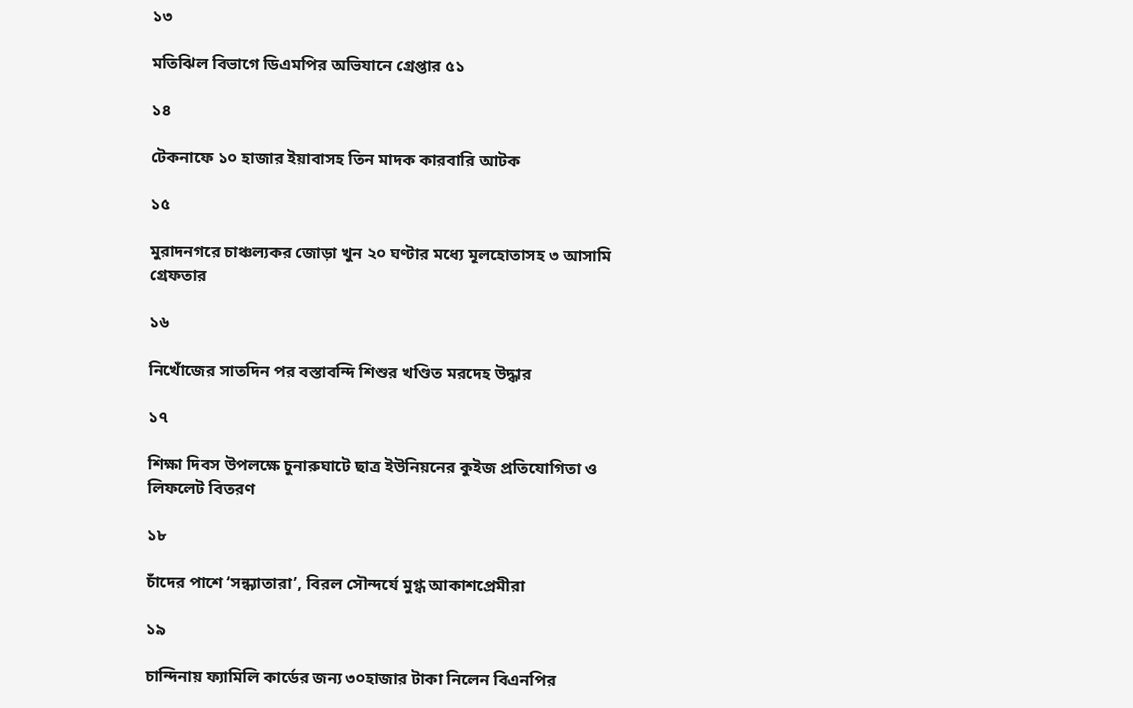১৩

মতিঝিল বিভাগে ডিএমপির অভিযানে গ্রেপ্তার ৫১

১৪

টেকনাফে ১০ হাজার ইয়াবাসহ তিন মাদক কারবারি আটক

১৫

মুরাদনগরে চাঞ্চল্যকর জোড়া খুন ২০ ঘণ্টার মধ্যে মূলহোতাসহ ৩ আসামি গ্রেফতার

১৬

নিখোঁজের সাতদিন পর বস্তাবন্দি শিশুর খণ্ডিত মরদেহ উদ্ধার

১৭

শিক্ষা দিবস উপলক্ষে চুনারুঘাটে ছাত্র ইউনিয়নের কুইজ প্রতিযোগিতা ও লিফলেট বিতরণ

১৮

চাঁদের পাশে ‘সন্ধ্যাতারা’, বিরল সৌন্দর্যে মুগ্ধ আকাশপ্রেমীরা

১৯

চান্দিনায় ফ্যামিলি কার্ডের জন্য ৩০হাজার টাকা নিলেন বিএনপির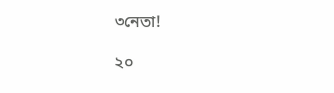৩নেতা!

২০